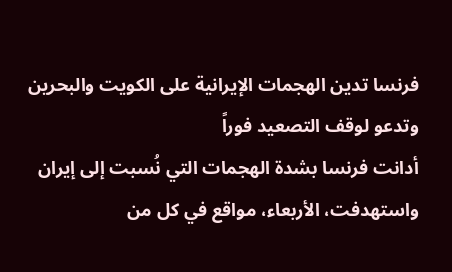فرنسا تدين الهجمات الإيرانية على الكويت والبحرين وتدعو لوقف التصعيد فوراً
أدانت فرنسا بشدة الهجمات التي نُسبت إلى إيران واستهدفت، الأربعاء، مواقع في كل من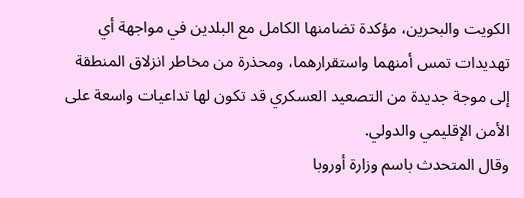الكويت والبحرين، مؤكدة تضامنها الكامل مع البلدين في مواجهة أي تهديدات تمس أمنهما واستقرارهما، ومحذرة من مخاطر انزلاق المنطقة إلى موجة جديدة من التصعيد العسكري قد تكون لها تداعيات واسعة على الأمن الإقليمي والدولي.
وقال المتحدث باسم وزارة أوروبا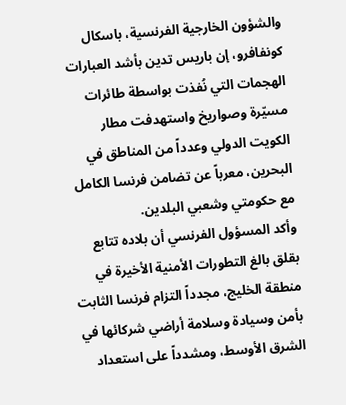والشؤون الخارجية الفرنسية، باسكال كونفافرو، إن باريس تدين بأشد العبارات الهجمات التي نُفذت بواسطة طائرات مسيّرة وصواريخ واستهدفت مطار الكويت الدولي وعدداً من المناطق في البحرين، معرباً عن تضامن فرنسا الكامل مع حكومتي وشعبي البلدين.
وأكد المسؤول الفرنسي أن بلاده تتابع بقلق بالغ التطورات الأمنية الأخيرة في منطقة الخليج، مجدداً التزام فرنسا الثابت بأمن وسيادة وسلامة أراضي شركائها في الشرق الأوسط، ومشدداً على استعداد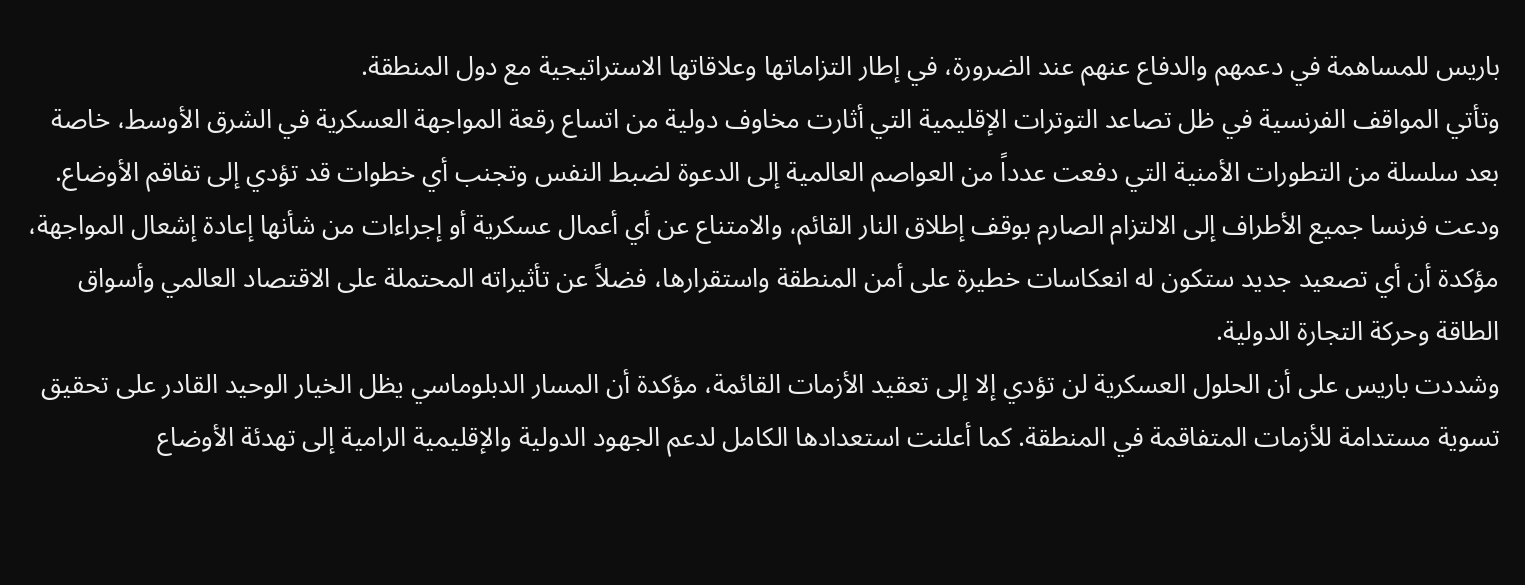باريس للمساهمة في دعمهم والدفاع عنهم عند الضرورة، في إطار التزاماتها وعلاقاتها الاستراتيجية مع دول المنطقة.
وتأتي المواقف الفرنسية في ظل تصاعد التوترات الإقليمية التي أثارت مخاوف دولية من اتساع رقعة المواجهة العسكرية في الشرق الأوسط، خاصة بعد سلسلة من التطورات الأمنية التي دفعت عدداً من العواصم العالمية إلى الدعوة لضبط النفس وتجنب أي خطوات قد تؤدي إلى تفاقم الأوضاع.
ودعت فرنسا جميع الأطراف إلى الالتزام الصارم بوقف إطلاق النار القائم، والامتناع عن أي أعمال عسكرية أو إجراءات من شأنها إعادة إشعال المواجهة، مؤكدة أن أي تصعيد جديد ستكون له انعكاسات خطيرة على أمن المنطقة واستقرارها، فضلاً عن تأثيراته المحتملة على الاقتصاد العالمي وأسواق الطاقة وحركة التجارة الدولية.
وشددت باريس على أن الحلول العسكرية لن تؤدي إلا إلى تعقيد الأزمات القائمة، مؤكدة أن المسار الدبلوماسي يظل الخيار الوحيد القادر على تحقيق تسوية مستدامة للأزمات المتفاقمة في المنطقة. كما أعلنت استعدادها الكامل لدعم الجهود الدولية والإقليمية الرامية إلى تهدئة الأوضاع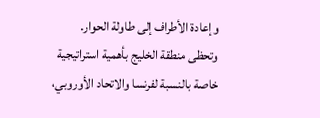وإعادة الأطراف إلى طاولة الحوار.
وتحظى منطقة الخليج بأهمية استراتيجية خاصة بالنسبة لفرنسا والاتحاد الأوروبي،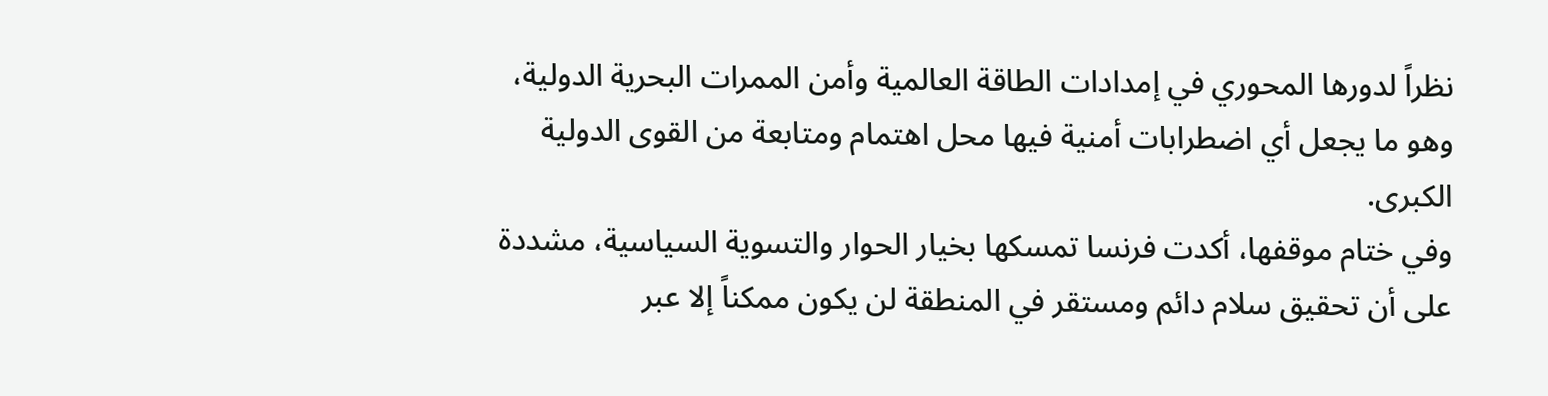نظراً لدورها المحوري في إمدادات الطاقة العالمية وأمن الممرات البحرية الدولية، وهو ما يجعل أي اضطرابات أمنية فيها محل اهتمام ومتابعة من القوى الدولية الكبرى.
وفي ختام موقفها، أكدت فرنسا تمسكها بخيار الحوار والتسوية السياسية، مشددة على أن تحقيق سلام دائم ومستقر في المنطقة لن يكون ممكناً إلا عبر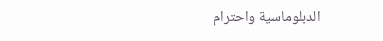الدبلوماسية واحترام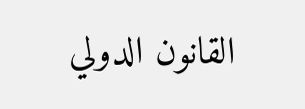القانون الدولي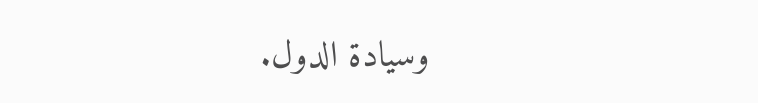وسيادة الدول.